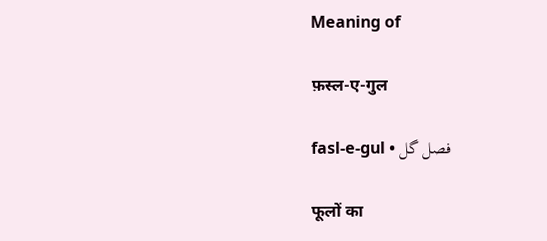Meaning of

फ़स्ल-ए-गुल

fasl-e-gul • فصل گل

फूलों का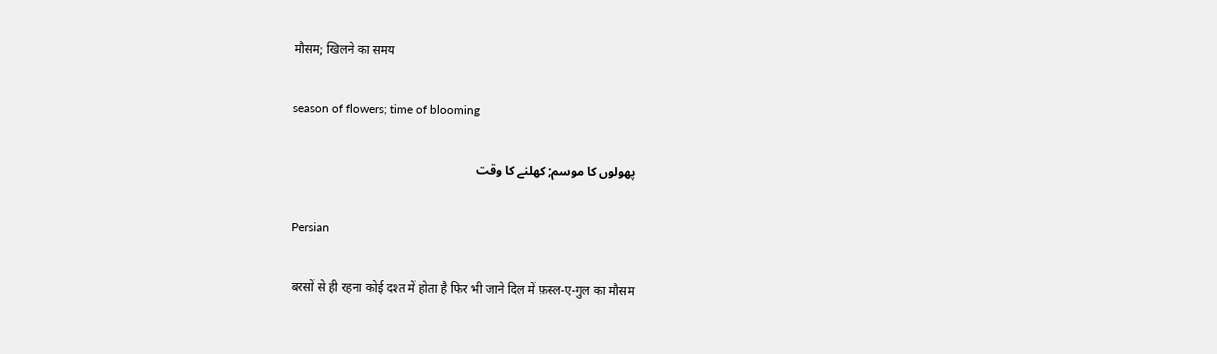मौसम; खिलने का समय

season of flowers; time of blooming

پھولوں کا موسم; کھلنے کا وقت

Persian

बरसों से ही रहना कोई दश्त में होता है फिर भी जाने दिल में फ़स्ल-ए-गुल का मौसम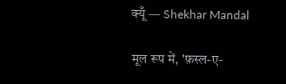क्यूँ — Shekhar Mandal

मूल रूप में, 'फ़स्ल-ए-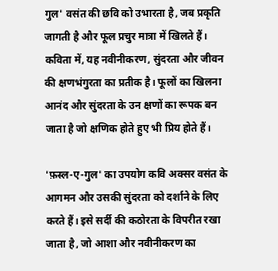गुल' वसंत की छवि को उभारता है, जब प्रकृति जागती है और फूल प्रचुर मात्रा में खिलते हैं। कविता में, यह नवीनीकरण, सुंदरता और जीवन की क्षणभंगुरता का प्रतीक है। फूलों का खिलना आनंद और सुंदरता के उन क्षणों का रूपक बन जाता है जो क्षणिक होते हुए भी प्रिय होते हैं।

'फ़स्ल-ए-गुल' का उपयोग कवि अक्सर वसंत के आगमन और उसकी सुंदरता को दर्शाने के लिए करते हैं। इसे सर्दी की कठोरता के विपरीत रखा जाता है, जो आशा और नवीनीकरण का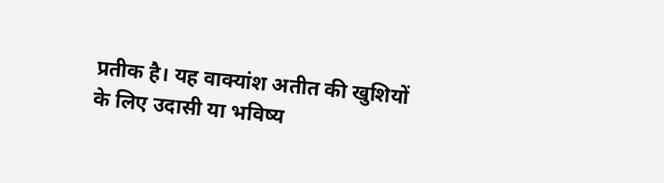प्रतीक है। यह वाक्यांश अतीत की खुशियों के लिए उदासी या भविष्य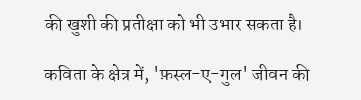की खुशी की प्रतीक्षा को भी उभार सकता है।

कविता के क्षेत्र में, 'फ़स्ल-ए-गुल' जीवन की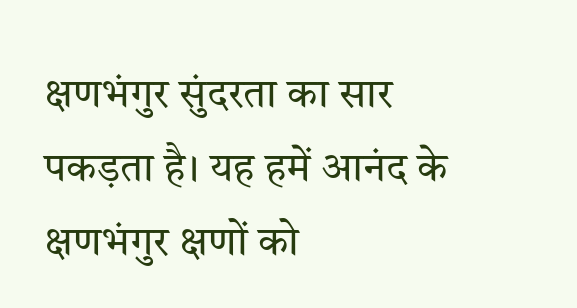क्षणभंगुर सुंदरता का सार पकड़ता है। यह हमें आनंद के क्षणभंगुर क्षणों को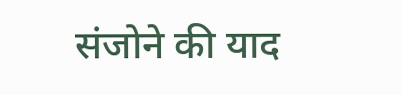संजोने की याद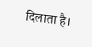दिलाता है।